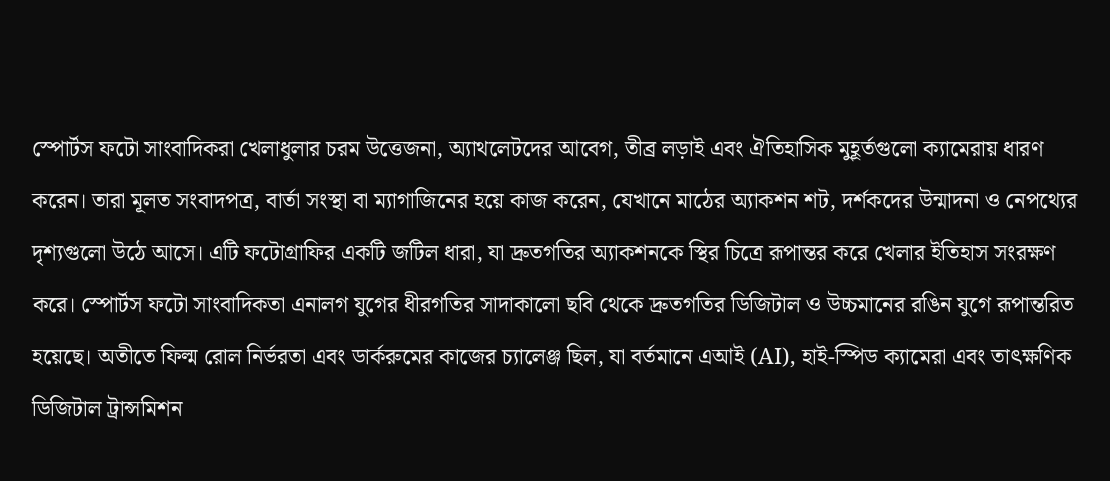স্পোর্টস ফটো সাংবাদিকরা খেলাধুলার চরম উত্তেজনা, অ্যাথলেটদের আবেগ, তীব্র লড়াই এবং ঐতিহাসিক মুহূর্তগুলো ক্যামেরায় ধারণ করেন। তারা মূলত সংবাদপত্র, বার্তা সংস্থা বা ম্যাগাজিনের হয়ে কাজ করেন, যেখানে মাঠের অ্যাকশন শট, দর্শকদের উন্মাদনা ও নেপথ্যের দৃশ্যগুলো উঠে আসে। এটি ফটোগ্রাফির একটি জটিল ধারা, যা দ্রুতগতির অ্যাকশনকে স্থির চিত্রে রূপান্তর করে খেলার ইতিহাস সংরক্ষণ করে। স্পোর্টস ফটো সাংবাদিকতা এনালগ যুগের ধীরগতির সাদাকালো ছবি থেকে দ্রুতগতির ডিজিটাল ও উচ্চমানের রঙিন যুগে রূপান্তরিত হয়েছে। অতীতে ফিল্ম রোল নির্ভরতা এবং ডার্করুমের কাজের চ্যালেঞ্জ ছিল, যা বর্তমানে এআই (AI), হাই-স্পিড ক্যামেরা এবং তাৎক্ষণিক ডিজিটাল ট্রান্সমিশন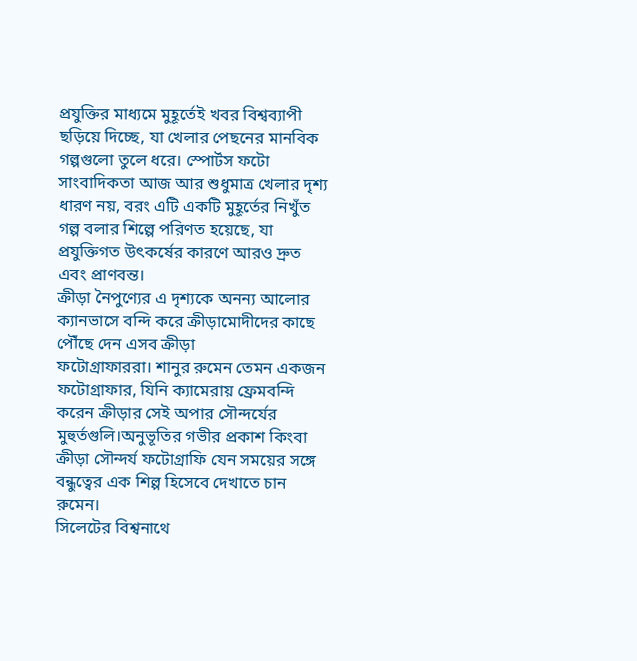প্রযুক্তির মাধ্যমে মুহূর্তেই খবর বিশ্বব্যাপী ছড়িয়ে দিচ্ছে, যা খেলার পেছনের মানবিক গল্পগুলো তুলে ধরে। স্পোর্টস ফটো সাংবাদিকতা আজ আর শুধুমাত্র খেলার দৃশ্য ধারণ নয়, বরং এটি একটি মুহূর্তের নিখুঁত গল্প বলার শিল্পে পরিণত হয়েছে, যা প্রযুক্তিগত উৎকর্ষের কারণে আরও দ্রুত এবং প্রাণবন্ত।
ক্রীড়া নৈপুণ্যের এ দৃশ্যকে অনন্য আলোর ক্যানভাসে বন্দি করে ক্রীড়ামোদীদের কাছে পৌঁছে দেন এসব ক্রীড়া
ফটোগ্রাফাররা। শানুর রুমেন তেমন একজন ফটোগ্রাফার, যিনি ক্যামেরায় ফ্রেমবন্দি করেন ক্রীড়ার সেই অপার সৌন্দর্যের মুহুর্তগুলি।অনুভূতির গভীর প্রকাশ কিংবা ক্রীড়া সৌন্দর্য ফটোগ্রাফি যেন সময়ের সঙ্গে বন্ধুত্বের এক শিল্প হিসেবে দেখাতে চান রুমেন।
সিলেটের বিশ্বনাথে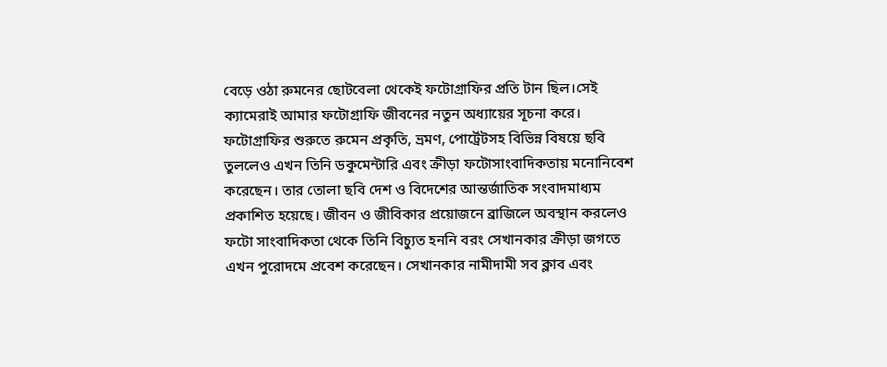বেড়ে ওঠা রুমনের ছোটবেলা থেকেই ফটোগ্রাফির প্রতি টান ছিল।সেই ক্যামেরাই আমার ফটোগ্রাফি জীবনের নতুন অধ্যায়ের সূচনা করে। ফটোগ্রাফির শুরুতে রুমেন প্রকৃতি, ভ্রমণ, পোর্ট্রেটসহ বিভিন্ন বিষয়ে ছবি তুললেও এখন তিনি ডকুমেন্টারি এবং ক্রীড়া ফটোসাংবাদিকতায় মনোনিবেশ করেছেন। তার তোলা ছবি দেশ ও বিদেশের আন্তর্জাতিক সংবাদমাধ্যম প্রকাশিত হয়েছে। জীবন ও জীবিকার প্রয়োজনে ব্রাজিলে অবস্থান করলেও ফটো সাংবাদিকতা থেকে তিনি বিচ্যুত হননি বরং সেখানকার ক্রীড়া জগতে এখন পুরোদমে প্রবেশ করেছেন। সেখানকার নামীদামী সব ক্লাব এবং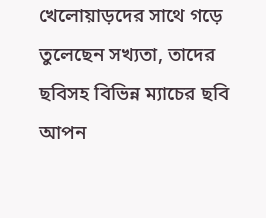খেলোয়াড়দের সাথে গড়ে তুলেছেন সখ্যতা, তাদের ছবিসহ বিভিন্ন ম্যাচের ছবি আপন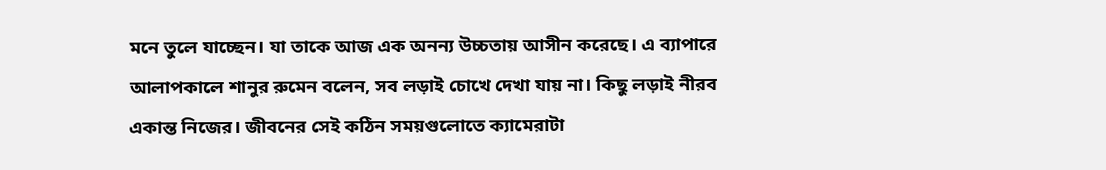মনে তুলে যাচ্ছেন। যা তাকে আজ এক অনন্য উচ্চতায় আসীন করেছে। এ ব্যাপারে আলাপকালে শানুর রুমেন বলেন, সব লড়াই চোখে দেখা যায় না। কিছু লড়াই নীরব একান্ত নিজের। জীবনের সেই কঠিন সময়গুলোতে ক্যামেরাটা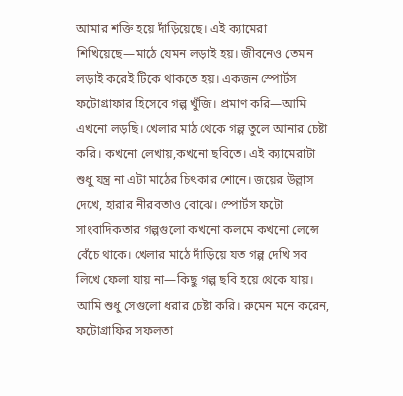আমার শক্তি হয়ে দাঁড়িয়েছে। এই ক্যামেরা শিখিয়েছে—মাঠে যেমন লড়াই হয়। জীবনেও তেমন লড়াই করেই টিকে থাকতে হয়। একজন স্পোর্টস ফটোগ্রাফার হিসেবে গল্প খুঁজি। প্রমাণ করি—আমি এখনো লড়ছি। খেলার মাঠ থেকে গল্প তুলে আনার চেষ্টা করি। কখনো লেখায়,কখনো ছবিতে। এই ক্যামেরাটা শুধু যন্ত্র না এটা মাঠের চিৎকার শোনে। জয়ের উল্লাস দেখে, হারার নীরবতাও বোঝে। স্পোর্টস ফটো সাংবাদিকতার গল্পগুলো কখনো কলমে কখনো লেন্সে বেঁচে থাকে। খেলার মাঠে দাঁড়িয়ে যত গল্প দেখি সব লিখে ফেলা যায় না—কিছু গল্প ছবি হয়ে থেকে যায়। আমি শুধু সেগুলো ধরার চেষ্টা করি। রুমেন মনে করেন, ফটোগ্রাফির সফলতা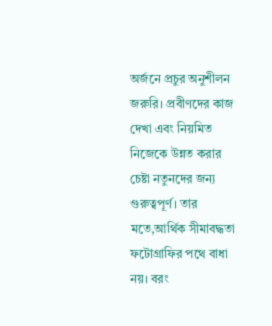অর্জনে প্রচুর অনুশীলন জরুরি। প্রবীণদের কাজ দেখা এবং নিয়মিত নিজেকে উন্নত করার চেষ্টা নতুনদের জন্য গুরুত্বপূর্ণ। তার মতে,আর্থিক সীমাবদ্ধতা ফটোগ্রাফির পথে বাধা নয়। বরং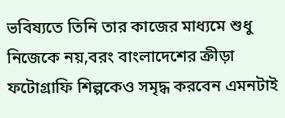ভবিষ্যতে তিনি তার কাজের মাধ্যমে শুধু নিজেকে নয়,বরং বাংলাদেশের ক্রীড়া ফটোগ্রাফি শিল্পকেও সমৃদ্ধ করবেন এমনটাই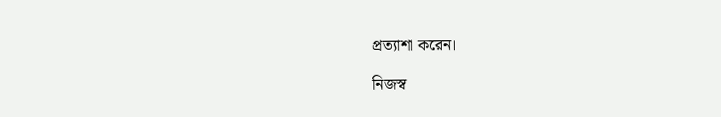প্রত্যাশা করেন।

নিজস্ব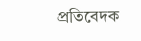প্রতিবেদক